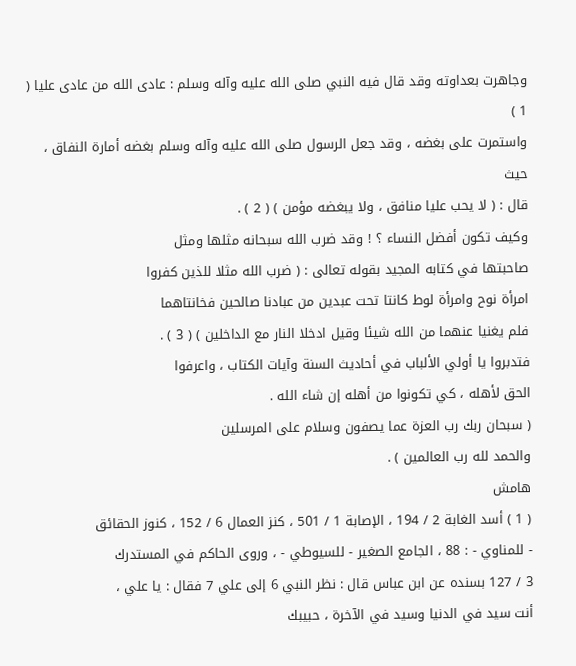وجاهرت بعداوته وقد قال فيه النبي صلى الله عليه وآله وسلم : عادى الله من عادى عليا ( 1 )
واستمرت على بغضه ، وقد جعل الرسول صلى الله عليه وآله وسلم بغضه أمارة النفاق ، حيث
قال : ( لا يحب عليا منافق ، ولا يبغضه مؤمن ) ( 2 ) .
وكيف تكون أفضل النساء ؟ ! وقد ضرب الله سبحانه مثلها ومثل
صاحبتها في كتابه المجيد بقوله تعالى : ( ضرب الله مثلا للذين كفروا
امرأة نوح وامرأة لوط كانتا تحت عبدين من عبادنا صالحين فخانتاهما
فلم يغنيا عنهما من الله شيئا وقيل ادخلا النار مع الداخلين ) ( 3 ) .
فتدبروا يا أولي الألباب في أحاديث السنة وآيات الكتاب ، واعرفوا
الحق لأهله ، كي تكونوا من أهله إن شاء الله .
( سبحان ربك رب العزة عما يصفون وسلام على المرسلين
والحمد لله رب العالمين ) .
هامش
( 1 ) أسد الغابة 2 / 194 ، الإصابة 1 / 501 ، كنز العمال 6 / 152 ، كنوز الحقائق
- للمناوي - : 88 ، الجامع الصغير - للسيوطي - ، وروى الحاكم في المستدرك
3 / 127 بسنده عن ابن عباس قال : نظر النبي 6 إلى علي 7 فقال : يا علي ،
أنت سيد في الدنيا وسيد في الآخرة ، حبيبك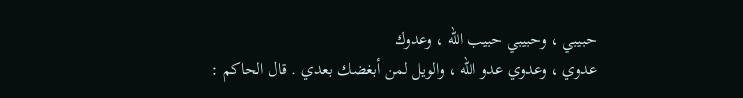حبيبي ، وحبيبي حبيب الله ، وعدوك
عدوي ، وعدوي عدو الله ، والويل لمن أبغضك بعدي . قال الحاكم :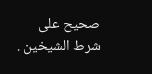صحيح على
شرط الشيخين .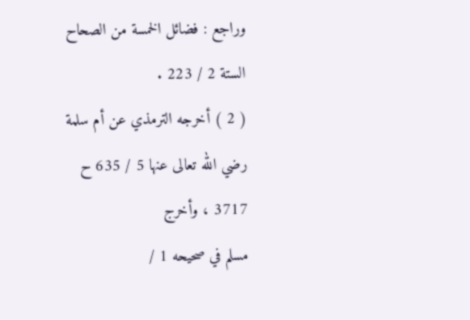وراجع : فضائل الخمسة من الصحاح الستة 2 / 223 .
( 2 ) أخرجه الترمذي عن أم سلمة رضي الله تعالى عنها 5 / 635 ح 3717 ، وأخرج
مسلم في صحيحه 1 /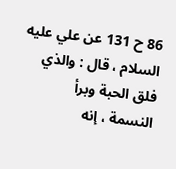86 ح 131 عن علي عليه السلام ، قال : والذي فلق الحبة وبرأ
النسمة ، إنه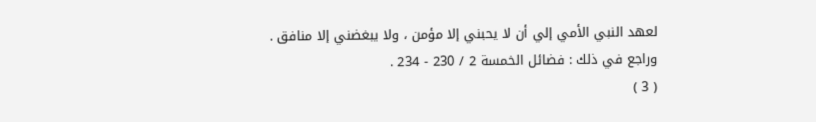لعهد النبي الأمي إلي أن لا يحبني إلا مؤمن ، ولا يبغضني إلا منافق .
وراجع في ذلك : فضائل الخمسة 2 / 230 - 234 .
( 3 )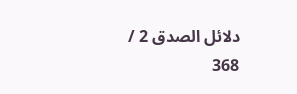دلائل الصدق 2 / 368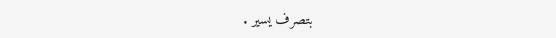بتصرف يسير .